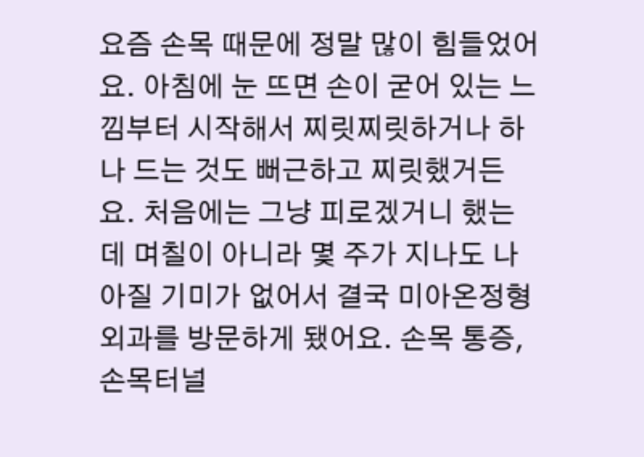요즘 손목 때문에 정말 많이 힘들었어요. 아침에 눈 뜨면 손이 굳어 있는 느낌부터 시작해서 찌릿찌릿하거나 하나 드는 것도 뻐근하고 찌릿했거든요. 처음에는 그냥 피로겠거니 했는데 며칠이 아니라 몇 주가 지나도 나아질 기미가 없어서 결국 미아온정형외과를 방문하게 됐어요. 손목 통증, 손목터널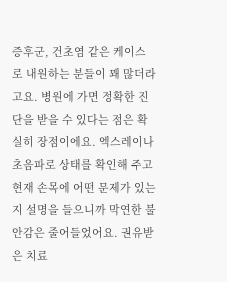증후군, 건초염 같은 케이스로 내원하는 분들이 꽤 많더라고요. 병원에 가면 정확한 진단을 받을 수 있다는 점은 확실히 장점이에요. 엑스레이나 초음파로 상태를 확인해 주고 현재 손목에 어떤 문제가 있는지 설명을 들으니까 막연한 불안감은 줄어들었어요. 권유받은 치료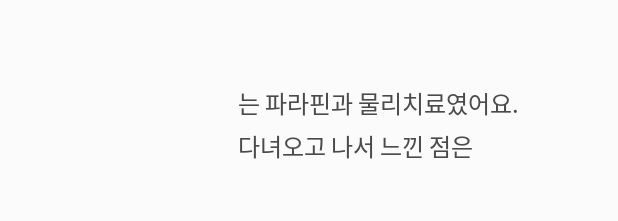는 파라핀과 물리치료였어요. 다녀오고 나서 느낀 점은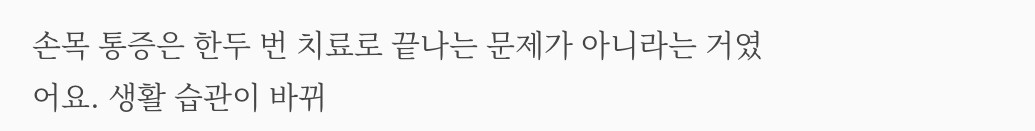손목 통증은 한두 번 치료로 끝나는 문제가 아니라는 거였어요. 생활 습관이 바뀌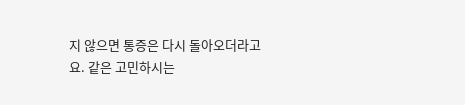지 않으면 통증은 다시 돌아오더라고요. 같은 고민하시는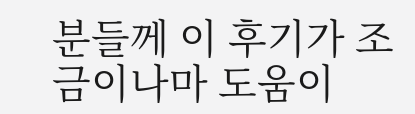분들께 이 후기가 조금이나마 도움이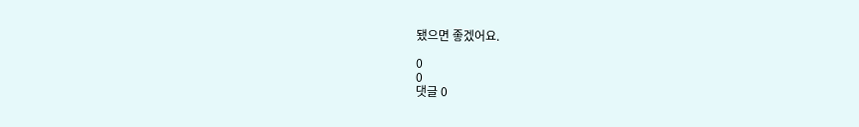됐으면 좋겠어요.

0
0
댓글 0